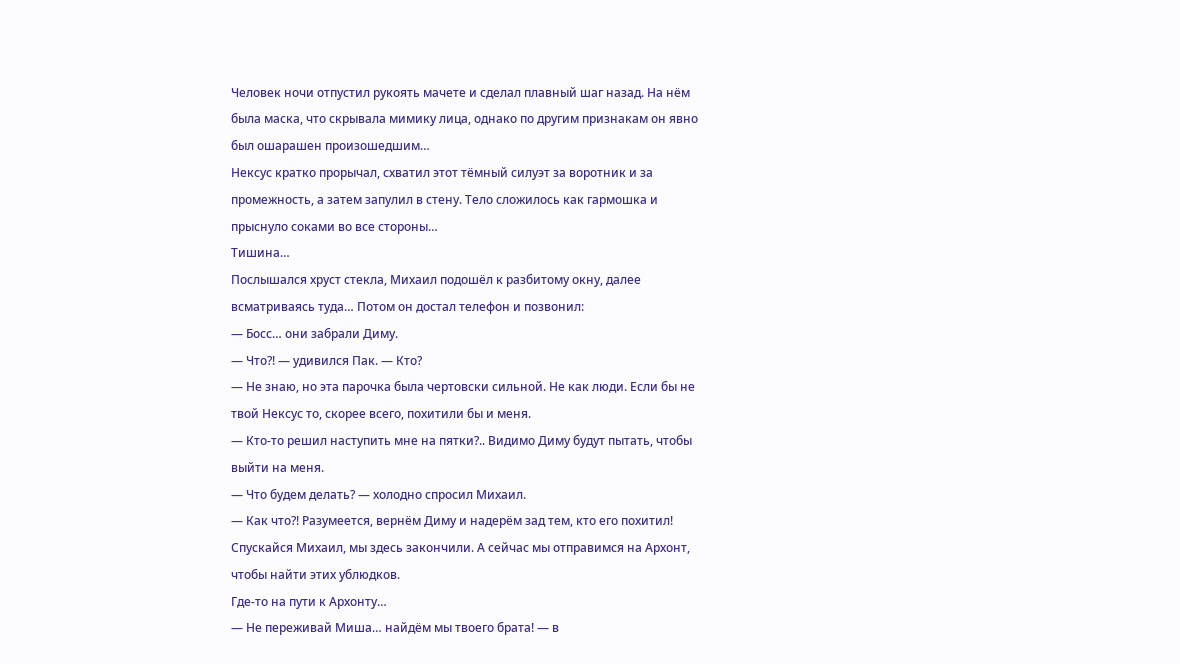Человек ночи отпустил рукоять мачете и сделал плавный шаг назад. На нём была маска, что скрывала мимику лица, однако по другим признакам он явно был ошарашен произошедшим…
Нексус кратко прорычал, схватил этот тёмный силуэт за воротник и за промежность, а затем запулил в стену. Тело сложилось как гармошка и прыснуло соками во все стороны…
Тишина…
Послышался хруст стекла, Михаил подошёл к разбитому окну, далее всматриваясь туда… Потом он достал телефон и позвонил:
— Босс… они забрали Диму.
— Что?! — удивился Пак. — Кто?
— Не знаю, но эта парочка была чертовски сильной. Не как люди. Если бы не твой Нексус то, скорее всего, похитили бы и меня.
— Кто-то решил наступить мне на пятки?.. Видимо Диму будут пытать, чтобы выйти на меня.
— Что будем делать? — холодно спросил Михаил.
— Как что?! Разумеется, вернём Диму и надерём зад тем, кто его похитил! Спускайся Михаил, мы здесь закончили. А сейчас мы отправимся на Архонт, чтобы найти этих ублюдков.
Где-то на пути к Архонту…
— Не переживай Миша… найдём мы твоего брата! — в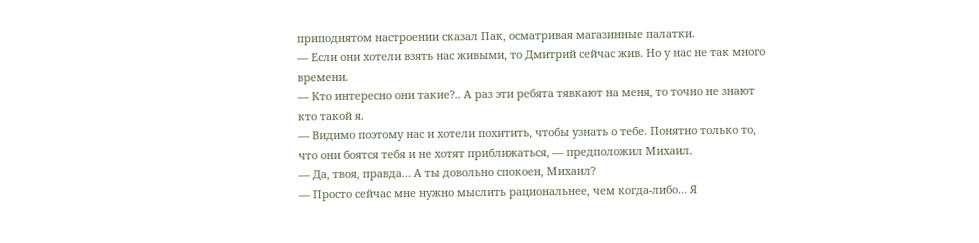приподнятом настроении сказал Пак, осматривая магазинные палатки.
— Если они хотели взять нас живыми, то Дмитрий сейчас жив. Но у нас не так много времени.
— Кто интересно они такие?.. А раз эти ребята тявкают на меня, то точно не знают кто такой я.
— Видимо поэтому нас и хотели похитить, чтобы узнать о тебе. Понятно только то, что они боятся тебя и не хотят приближаться, — предположил Михаил.
— Да, твоя, правда… А ты довольно спокоен, Михаил?
— Просто сейчас мне нужно мыслить рациональнее, чем когда-либо… Я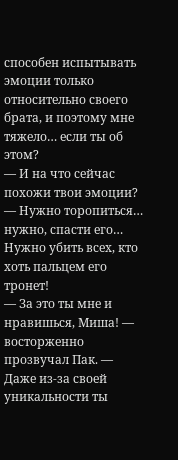способен испытывать эмоции только относительно своего брата, и поэтому мне тяжело… если ты об этом?
— И на что сейчас похожи твои эмоции?
— Нужно торопиться… нужно, спасти его… Нужно убить всех, кто хоть пальцем его тронет!
— За это ты мне и нравишься, Миша! — восторженно прозвучал Пак. — Даже из-за своей уникальности ты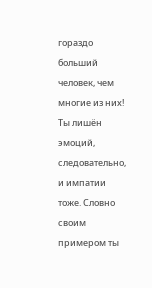гораздо больший человек, чем многие из них! Ты лишён эмоций, следовательно, и импатии тоже. Словно своим примером ты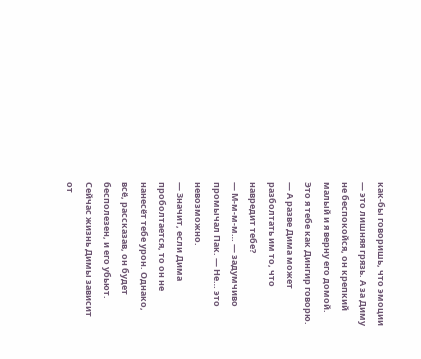как-бы говоришь, что эмоции — это лишняя грязь. А за Диму не беспокойся, он крепкий малый и я верну его домой. Это я тебе как Дингир говорю.
— А разве Дима может разболтать им то, что навредит тебе?
— М-м-м-м… — задумчиво промычал Пак. — Не… это невозможно.
— Значит, если Дима проболтается, то он не нанесёт тебе урон. Однако, всё, рассказав, он будет бесполезен, и его убьют. Сейчас жизнь Димы зависит от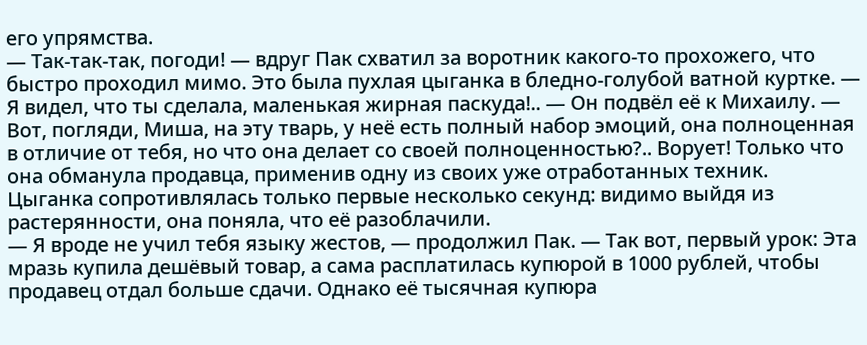его упрямства.
— Так-так-так, погоди! — вдруг Пак схватил за воротник какого-то прохожего, что быстро проходил мимо. Это была пухлая цыганка в бледно-голубой ватной куртке. — Я видел, что ты сделала, маленькая жирная паскуда!.. — Он подвёл её к Михаилу. — Вот, погляди, Миша, на эту тварь, у неё есть полный набор эмоций, она полноценная в отличие от тебя, но что она делает со своей полноценностью?.. Ворует! Только что она обманула продавца, применив одну из своих уже отработанных техник.
Цыганка сопротивлялась только первые несколько секунд: видимо выйдя из растерянности, она поняла, что её разоблачили.
— Я вроде не учил тебя языку жестов, — продолжил Пак. — Так вот, первый урок: Эта мразь купила дешёвый товар, а сама расплатилась купюрой в 1000 рублей, чтобы продавец отдал больше сдачи. Однако её тысячная купюра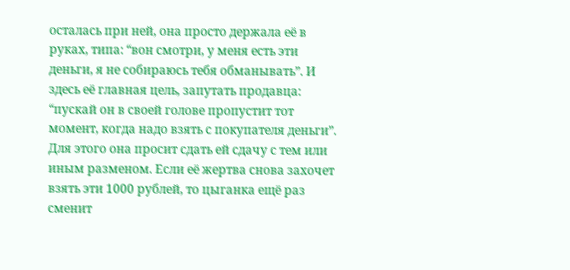осталась при ней, она просто держала её в руках, типа: “вон смотри, у меня есть эти деньги, я не собираюсь тебя обманывать”. И здесь её главная цель, запутать продавца: “пускай он в своей голове пропустит тот момент, когда надо взять с покупателя деньги”. Для этого она просит сдать ей сдачу с тем или иным разменом. Если её жертва снова захочет взять эти 1000 рублей, то цыганка ещё раз сменит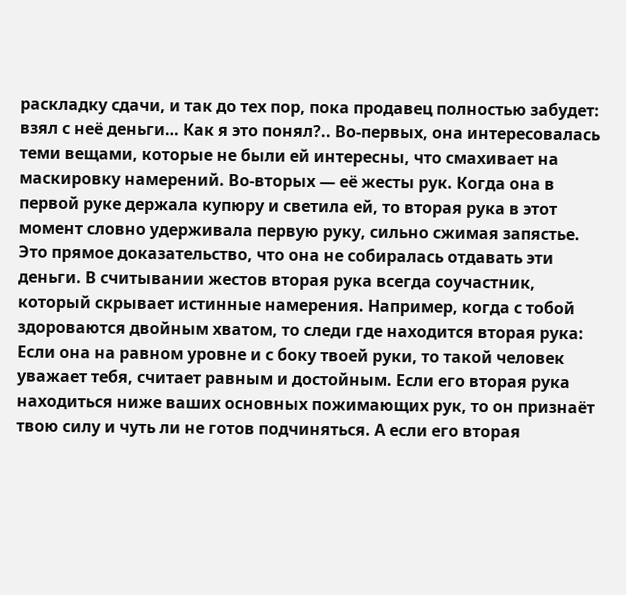раскладку сдачи, и так до тех пор, пока продавец полностью забудет: взял с неё деньги… Как я это понял?.. Во-первых, она интересовалась теми вещами, которые не были ей интересны, что смахивает на маскировку намерений. Во-вторых — её жесты рук. Когда она в первой руке держала купюру и светила ей, то вторая рука в этот момент словно удерживала первую руку, сильно сжимая запястье. Это прямое доказательство, что она не собиралась отдавать эти деньги. В считывании жестов вторая рука всегда соучастник, который скрывает истинные намерения. Например, когда с тобой здороваются двойным хватом, то следи где находится вторая рука: Если она на равном уровне и с боку твоей руки, то такой человек уважает тебя, считает равным и достойным. Если его вторая рука находиться ниже ваших основных пожимающих рук, то он признаёт твою силу и чуть ли не готов подчиняться. А если его вторая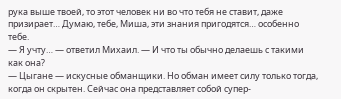рука выше твоей, то этот человек ни во что тебя не ставит, даже призирает… Думаю, тебе, Миша, эти знания пригодятся… особенно тебе.
— Я учту… — ответил Михаил. — И что ты обычно делаешь с такими как она?
— Цыгане — искусные обманщики. Но обман имеет силу только тогда, когда он скрытен. Сейчас она представляет собой супер-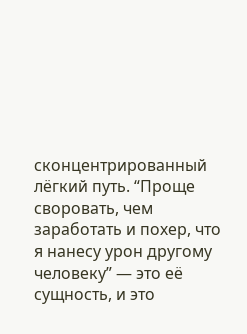сконцентрированный лёгкий путь. “Проще своровать, чем заработать и похер, что я нанесу урон другому человеку” — это её сущность, и это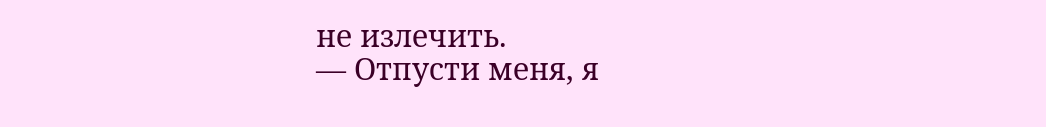не излечить.
— Отпусти меня, я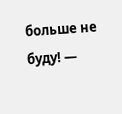больше не буду! —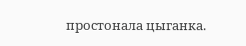простонала цыганка.